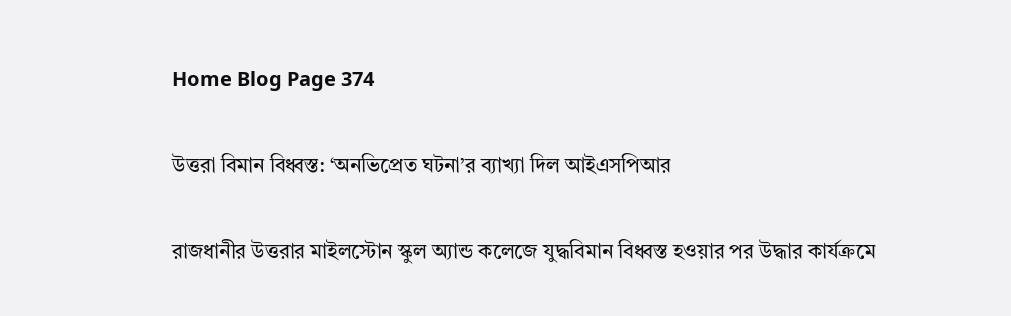Home Blog Page 374

উত্তরা বিমান বিধ্বস্ত: ‘অনভিপ্রেত ঘটনা’র ব্যাখ্যা দিল আইএসপিআর

রাজধানীর উত্তরার মাইলস্টোন স্কুল অ্যান্ড কলেজে যুদ্ধবিমান বিধ্বস্ত হওয়ার পর উদ্ধার কার্যক্রমে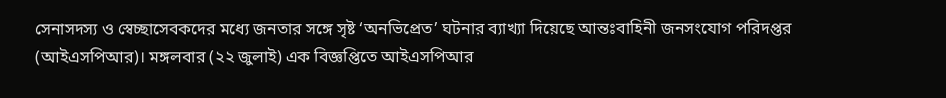সেনাসদস্য ও স্বেচ্ছাসেবকদের মধ্যে জনতার সঙ্গে সৃষ্ট ‘অনভিপ্রেত’ ঘটনার ব্যাখ্যা দিয়েছে আন্তঃবাহিনী জনসংযোগ পরিদপ্তর (আইএসপিআর)। মঙ্গলবার (২২ জুলাই) এক বিজ্ঞপ্তিতে আইএসপিআর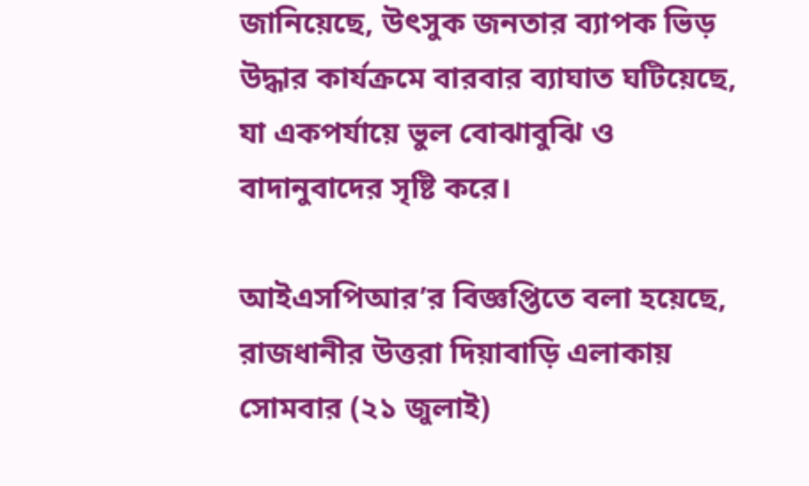জানিয়েছে, উৎসুক জনতার ব্যাপক ভিড় উদ্ধার কার্যক্রমে বারবার ব্যাঘাত ঘটিয়েছে, যা একপর্যায়ে ভুল বোঝাবুঝি ও বাদানুবাদের সৃষ্টি করে।

আইএসপিআর’র বিজ্ঞপ্তিতে বলা হয়েছে, রাজধানীর উত্তরা দিয়াবাড়ি এলাকায় সোমবার (২১ জুলাই)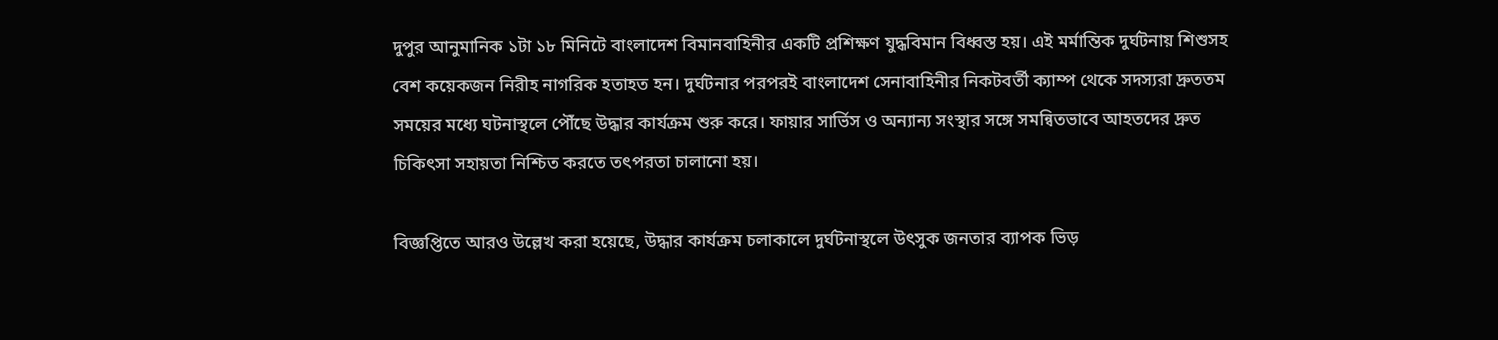দুপুর আনুমানিক ১টা ১৮ মিনিটে বাংলাদেশ বিমানবাহিনীর একটি প্রশিক্ষণ যুদ্ধবিমান বিধ্বস্ত হয়। এই মর্মান্তিক দুর্ঘটনায় শিশুসহ বেশ কয়েকজন নিরীহ নাগরিক হতাহত হন। দুর্ঘটনার পরপরই বাংলাদেশ সেনাবাহিনীর নিকটবর্তী ক্যাম্প থেকে সদস্যরা দ্রুততম সময়ের মধ্যে ঘটনাস্থলে পৌঁছে উদ্ধার কার্যক্রম শুরু করে। ফায়ার সার্ভিস ও অন্যান্য সংস্থার সঙ্গে সমন্বিতভাবে আহতদের দ্রুত চিকিৎসা সহায়তা নিশ্চিত করতে তৎপরতা চালানো হয়।

বিজ্ঞপ্তিতে আরও উল্লেখ করা হয়েছে, উদ্ধার কার্যক্রম চলাকালে দুর্ঘটনাস্থলে উৎসুক জনতার ব্যাপক ভিড়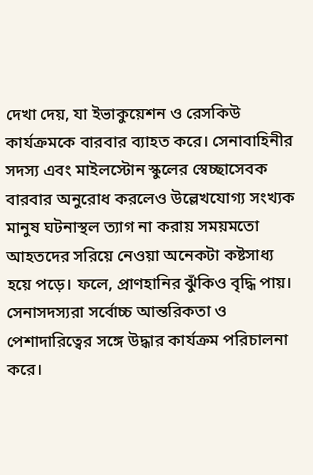দেখা দেয়, যা ইভাকুয়েশন ও রেসকিউ কার্যক্রমকে বারবার ব্যাহত করে। সেনাবাহিনীর সদস্য এবং মাইলস্টোন স্কুলের স্বেচ্ছাসেবক বারবার অনুরোধ করলেও উল্লেখযোগ্য সংখ্যক মানুষ ঘটনাস্থল ত্যাগ না করায় সময়মতো আহতদের সরিয়ে নেওয়া অনেকটা কষ্টসাধ্য হয়ে পড়ে। ফলে, প্রাণহানির ঝুঁকিও বৃদ্ধি পায়। সেনাসদস্যরা সর্বোচ্চ আন্তরিকতা ও পেশাদারিত্বের সঙ্গে উদ্ধার কার্যক্রম পরিচালনা করে।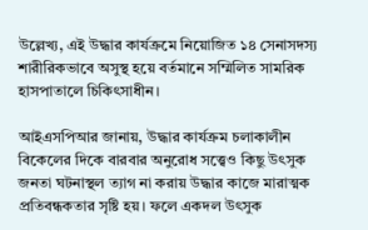উল্লেখ্য, এই উদ্ধার কার্যক্রমে নিয়োজিত ১৪ সেনাসদস্য শারীরিকভাবে অসুস্থ হয়ে বর্তমানে সম্মিলিত সামরিক হাসপাতালে চিকিৎসাধীন।

আইএসপিআর জানায়, উদ্ধার কার্যক্রম চলাকালীন বিকেলের দিকে বারবার অনুরোধ সত্ত্বেও কিছু উৎসুক জনতা ঘটনাস্থল ত্যাগ না করায় উদ্ধার কাজে মারাত্মক প্রতিবন্ধকতার সৃষ্টি হয়। ফলে একদল উৎসুক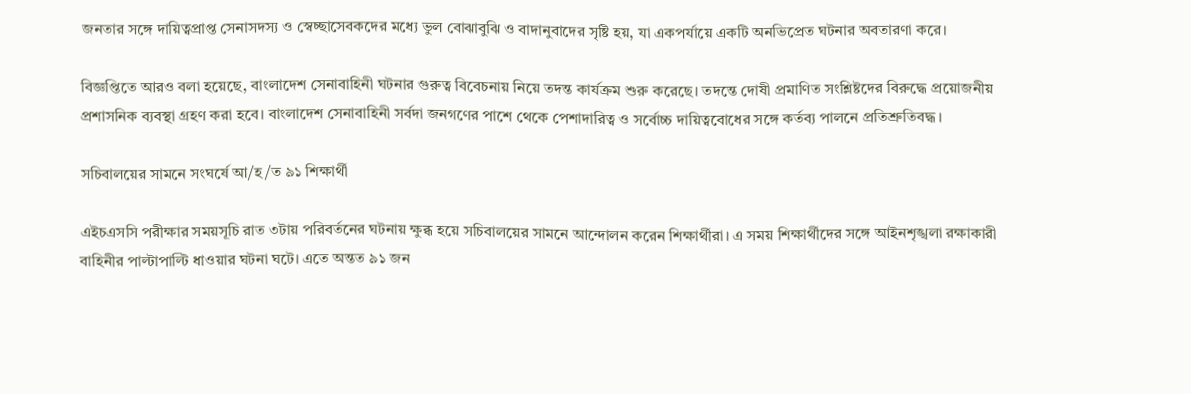জনতার সঙ্গে দায়িত্বপ্রাপ্ত সেনাসদস্য ও স্বেচ্ছাসেবকদের মধ্যে ভুল বোঝাবুঝি ও বাদানুবাদের সৃষ্টি হয়, যা একপর্যায়ে একটি অনভিপ্রেত ঘটনার অবতারণা করে।

বিজ্ঞপ্তিতে আরও বলা হয়েছে, বাংলাদেশ সেনাবাহিনী ঘটনার গুরুত্ব বিবেচনায় নিয়ে তদন্ত কার্যক্রম শুরু করেছে। তদন্তে দোষী প্রমাণিত সংশ্লিষ্টদের বিরুদ্ধে প্রয়োজনীয় প্রশাসনিক ব্যবস্থা গ্রহণ করা হবে। বাংলাদেশ সেনাবাহিনী সর্বদা জনগণের পাশে থেকে পেশাদারিত্ব ও সর্বোচ্চ দায়িত্ববোধের সঙ্গে কর্তব্য পালনে প্রতিশ্রুতিবদ্ধ।

সচিবালয়ের সামনে সংঘর্ষে আ/হ/ত ৯১ শিক্ষার্থী

এইচএসসি পরীক্ষার সময়সূচি রাত ৩টায় পরিবর্তনের ঘটনায় ক্ষুব্ধ হয়ে সচিবালয়ের সামনে আন্দোলন করেন শিক্ষার্থীরা। এ সময় শিক্ষার্থীদের সঙ্গে আইনশৃঙ্খলা রক্ষাকারী বাহিনীর পাল্টাপাল্টি ধাওয়ার ঘটনা ঘটে। এতে অন্তত ৯১ জন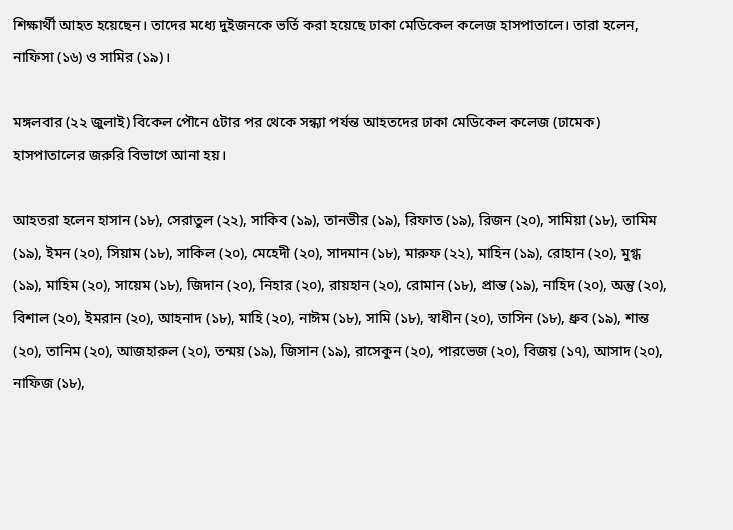শিক্ষার্থী আহত হয়েছেন। তাদের মধ্যে দুইজনকে ভর্তি করা হয়েছে ঢাকা মেডিকেল কলেজ হাসপাতালে। তারা হলেন, নাফিসা (১৬) ও সামির (১৯)।

মঙ্গলবার (২২ জুলাই) বিকেল পৌনে ৫টার পর থেকে সন্ধ্যা পর্যন্ত আহতদের ঢাকা মেডিকেল কলেজ (ঢামেক) হাসপাতালের জরুরি বিভাগে আনা হয়।

আহতরা হলেন হাসান (১৮), সেরাতুল (২২), সাকিব (১৯), তানভীর (১৯), রিফাত (১৯), রিজন (২০), সামিয়া (১৮), তামিম (১৯), ইমন (২০), সিয়াম (১৮), সাকিল (২০), মেহেদী (২০), সাদমান (১৮), মারুফ (২২), মাহিন (১৯), রোহান (২০), মুগ্ধ (১৯), মাহিম (২০), সায়েম (১৮), জিদান (২০), নিহার (২০), রায়হান (২০), রোমান (১৮), প্রান্ত (১৯), নাহিদ (২০), অন্তু (২০), বিশাল (২০), ইমরান (২০), আহনাদ (১৮), মাহি (২০), নাঈম (১৮), সামি (১৮), স্বাধীন (২০), তাসিন (১৮), ধ্রুব (১৯), শান্ত (২০), তানিম (২০), আজহারুল (২০), তন্ময় (১৯), জিসান (১৯), রাসেকুন (২০), পারভেজ (২০), বিজয় (১৭), আসাদ (২০), নাফিজ (১৮),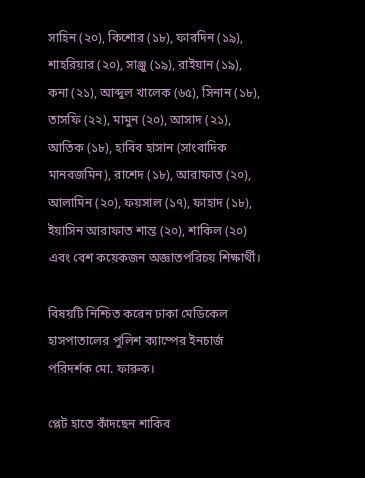সাহিন (২০), কিশোর (১৮), ফারদিন (১৯), শাহরিয়ার (২০), সাঞ্জু (১৯), রাইয়ান (১৯), কনা (২১), আব্দুল খালেক (৬৫), সিনান (১৮), তাসফি (২২), মামুন (২০), আসাদ (২১), আতিক (১৮), হাবিব হাসান (সাংবাদিক মানবজমিন), রাশেদ (১৮), আরাফাত (২০), আলামিন (২০), ফয়সাল (১৭), ফাহাদ (১৮), ইয়াসিন আরাফাত শান্ত (২০), শাকিল (২০) এবং বেশ কয়েকজন অজ্ঞাতপরিচয় শিক্ষার্থী।

বিষয়টি নিশ্চিত করেন ঢাকা মেডিকেল হাসপাতালের পুলিশ ক্যাম্পের ইনচার্জ পরিদর্শক মো. ফারুক।

প্লেট হাতে কাঁদছেন শাকিব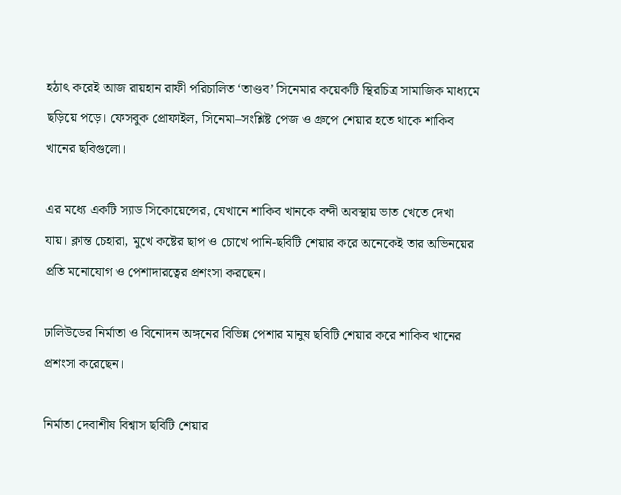হঠাৎ করেই আজ রায়হান রাফী পরিচালিত ‘তাণ্ডব’ সিনেমার কয়েকটি স্থিরচিত্র সামাজিক মাধ্যমে ছড়িয়ে পড়ে। ফেসবুক প্রোফাইল, সিনেমা–সংশ্লিষ্ট পেজ ও গ্রুপে শেয়ার হতে থাকে শাকিব খানের ছবিগুলো।

এর মধ্যে একটি স্যাড সিকোয়েন্সের, যেখানে শাকিব খানকে বন্দী অবস্থায় ভাত খেতে দেখা যায়। ক্লান্ত চেহারা, মুখে কষ্টের ছাপ ও চোখে পানি-ছবিটি শেয়ার করে অনেকেই তার অভিনয়ের প্রতি মনোযোগ ও পেশাদারত্বের প্রশংসা করছেন।

ঢালিউডের নির্মাতা ও বিনোদন অঙ্গনের বিভিন্ন পেশার মানুষ ছবিটি শেয়ার করে শাকিব খানের প্রশংসা করেছেন।

নির্মাতা দেবাশীষ বিশ্বাস ছবিটি শেয়ার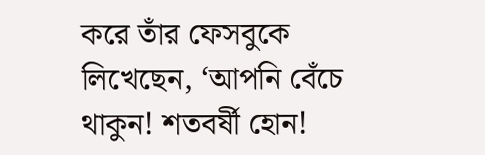করে তাঁর ফেসবুকে লিখেছেন, ‘আপনি বেঁচে থাকুন! শতবর্ষী হোন!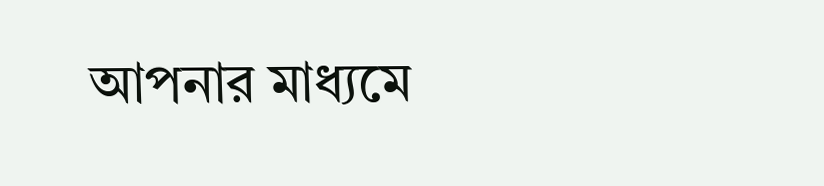আপনার মাধ্যমে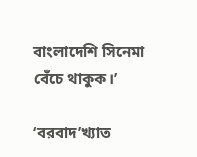বাংলাদেশি সিনেমা বেঁচে থাকুক।’

‘বরবাদ’খ্যাত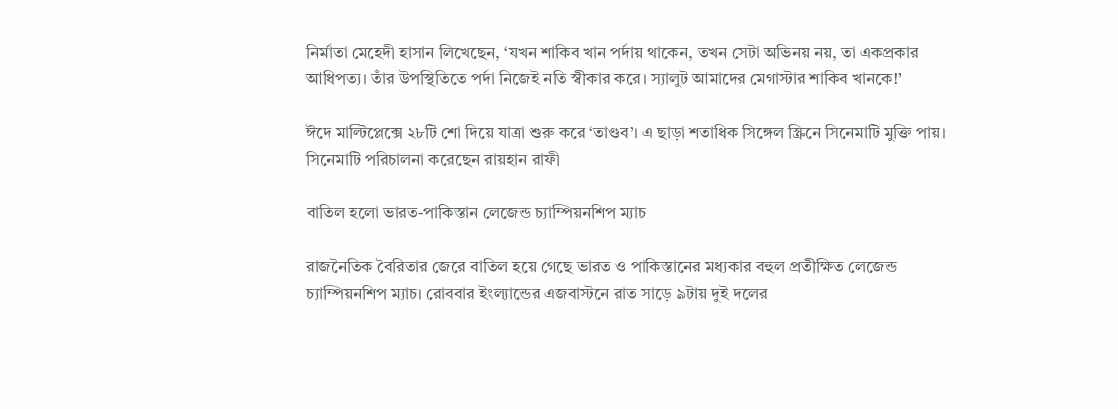নির্মাতা মেহেদী হাসান লিখেছেন, ‘যখন শাকিব খান পর্দায় থাকেন, তখন সেটা অভিনয় নয়, তা একপ্রকার আধিপত্য। তাঁর উপস্থিতিতে পর্দা নিজেই নতি স্বীকার করে। স্যালুট আমাদের মেগাস্টার শাকিব খানকে!’

ঈদে মাল্টিপ্লেক্সে ২৮টি শো দিয়ে যাত্রা শুরু করে ‘তাণ্ডব’। এ ছাড়া শতাধিক সিঙ্গেল স্ক্রিনে সিনেমাটি মুক্তি পায়। সিনেমাটি পরিচালনা করেছেন রায়হান রাফী

বাতিল হলো ভারত-পাকিস্তান লেজেন্ড চ্যাম্পিয়নশিপ ম্যাচ

রাজনৈতিক বৈরিতার জেরে বাতিল হয়ে গেছে ভারত ও পাকিস্তানের মধ্যকার বহুল প্রতীক্ষিত লেজেন্ড চ্যাম্পিয়নশিপ ম্যাচ। রোববার ইংল্যান্ডের এজবাস্টনে রাত সাড়ে ৯টায় দুই দলের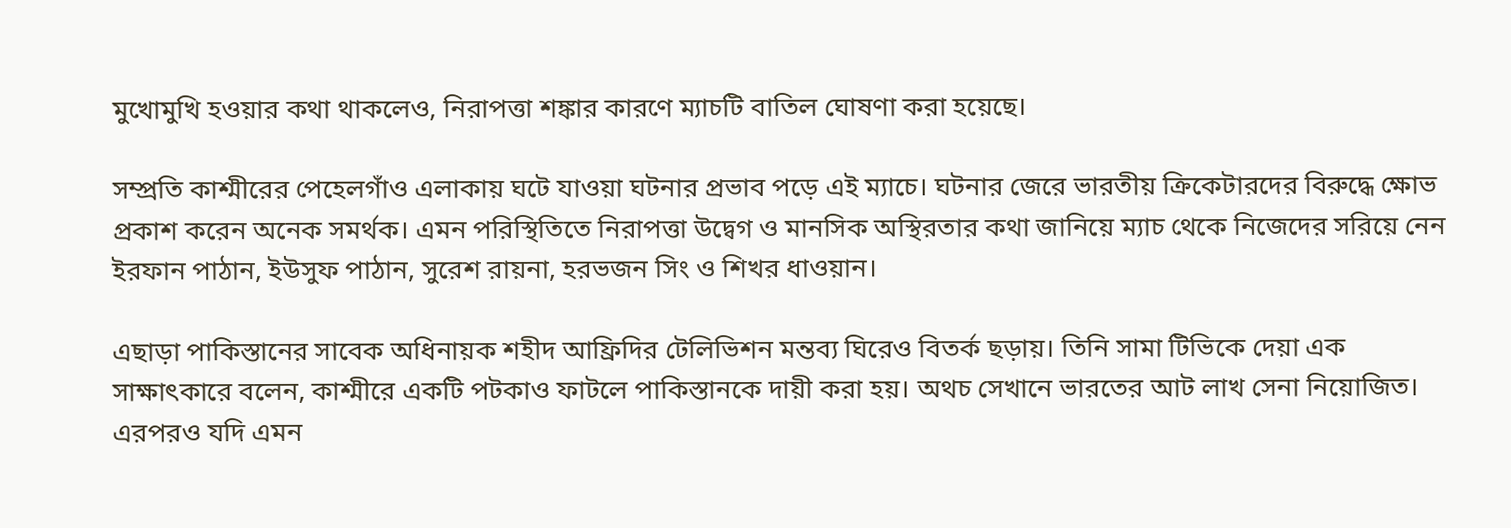মুখোমুখি হওয়ার কথা থাকলেও, নিরাপত্তা শঙ্কার কারণে ম্যাচটি বাতিল ঘোষণা করা হয়েছে।

সম্প্রতি কাশ্মীরের পেহেলগাঁও এলাকায় ঘটে যাওয়া ঘটনার প্রভাব পড়ে এই ম্যাচে। ঘটনার জেরে ভারতীয় ক্রিকেটারদের বিরুদ্ধে ক্ষোভ প্রকাশ করেন অনেক সমর্থক। এমন পরিস্থিতিতে নিরাপত্তা উদ্বেগ ও মানসিক অস্থিরতার কথা জানিয়ে ম্যাচ থেকে নিজেদের সরিয়ে নেন ইরফান পাঠান, ইউসুফ পাঠান, সুরেশ রায়না, হরভজন সিং ও শিখর ধাওয়ান।

এছাড়া পাকিস্তানের সাবেক অধিনায়ক শহীদ আফ্রিদির টেলিভিশন মন্তব্য ঘিরেও বিতর্ক ছড়ায়। তিনি সামা টিভিকে দেয়া এক সাক্ষাৎকারে বলেন, কাশ্মীরে একটি পটকাও ফাটলে পাকিস্তানকে দায়ী করা হয়। অথচ সেখানে ভারতের আট লাখ সেনা নিয়োজিত। এরপরও যদি এমন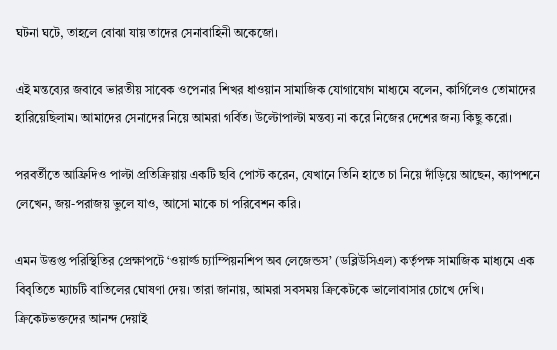ঘটনা ঘটে, তাহলে বোঝা যায় তাদের সেনাবাহিনী অকেজো।

এই মন্তব্যের জবাবে ভারতীয় সাবেক ওপেনার শিখর ধাওয়ান সামাজিক যোগাযোগ মাধ্যমে বলেন, কার্গিলেও তোমাদের হারিয়েছিলাম। আমাদের সেনাদের নিয়ে আমরা গর্বিত। উল্টোপাল্টা মন্তব্য না করে নিজের দেশের জন্য কিছু করো।

পরবর্তীতে আফ্রিদিও পাল্টা প্রতিক্রিয়ায় একটি ছবি পোস্ট করেন, যেখানে তিনি হাতে চা নিয়ে দাঁড়িয়ে আছেন, ক্যাপশনে লেখেন, জয়-পরাজয় ভুলে যাও, আসো মাকে চা পরিবেশন করি।

এমন উত্তপ্ত পরিস্থিতির প্রেক্ষাপটে ‘ওয়ার্ল্ড চ্যাম্পিয়নশিপ অব লেজেন্ডস’ (ডব্লিউসিএল) কর্তৃপক্ষ সামাজিক মাধ্যমে এক বিবৃতিতে ম্যাচটি বাতিলের ঘোষণা দেয়। তারা জানায়, আমরা সবসময় ক্রিকেটকে ভালোবাসার চোখে দেখি। ক্রিকেটভক্তদের আনন্দ দেয়াই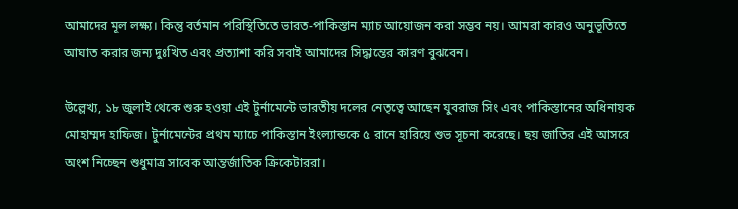আমাদের মূল লক্ষ্য। কিন্তু বর্তমান পরিস্থিতিতে ভারত-পাকিস্তান ম্যাচ আয়োজন করা সম্ভব নয়। আমরা কারও অনুভূতিতে আঘাত করার জন্য দুঃখিত এবং প্রত্যাশা করি সবাই আমাদের সিদ্ধান্তের কারণ বুঝবেন।

উল্লেখ্য, ১৮ জুলাই থেকে শুরু হওয়া এই টুর্নামেন্টে ভারতীয় দলের নেতৃত্বে আছেন যুবরাজ সিং এবং পাকিস্তানের অধিনায়ক মোহাম্মদ হাফিজ। টুর্নামেন্টের প্রথম ম্যাচে পাকিস্তান ইংল্যান্ডকে ৫ রানে হারিয়ে শুভ সূচনা করেছে। ছয় জাতির এই আসরে অংশ নিচ্ছেন শুধুমাত্র সাবেক আন্তর্জাতিক ক্রিকেটাররা।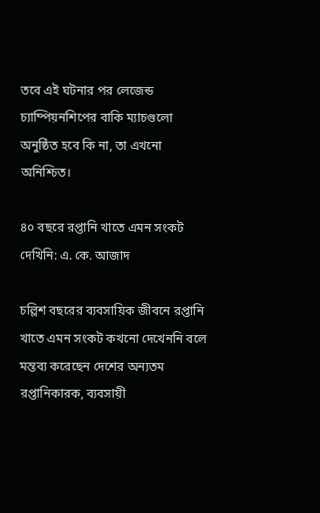তবে এই ঘটনার পর লেজেন্ড চ্যাম্পিয়নশিপের বাকি ম্যাচগুলো অনুষ্ঠিত হবে কি না, তা এখনো অনিশ্চিত।

৪০ বছরে রপ্তানি খাতে এমন সংকট দেখিনি: এ. কে. আজাদ

চল্লিশ বছরের ব্যবসায়িক জীবনে রপ্তানি খাতে এমন সংকট কখনো দেখেননি বলে মন্তব্য করেছেন দেশের অন্যতম রপ্তানিকারক, ব্যবসায়ী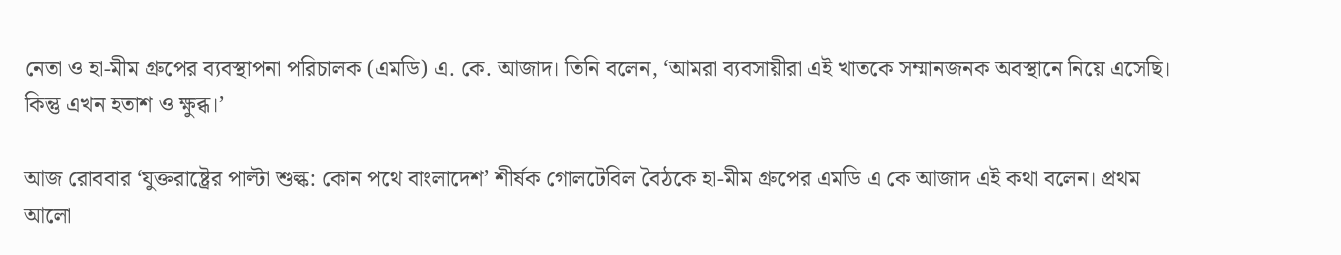নেতা ও হা-মীম গ্রুপের ব্যবস্থাপনা পরিচালক (এমডি) এ. কে. আজাদ। তিনি বলেন, ‘আমরা ব্যবসায়ীরা এই খাতকে সম্মানজনক অবস্থানে নিয়ে এসেছি। কিন্তু এখন হতাশ ও ক্ষুব্ধ।’

আজ রোববার ‘যুক্তরাষ্ট্রের পাল্টা শুল্ক: কোন পথে বাংলাদেশ’ শীর্ষক গোলটেবিল বৈঠকে হা-মীম গ্রুপের এমডি এ কে আজাদ এই কথা বলেন। প্রথম আলো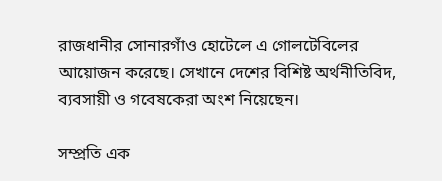রাজধানীর সোনারগাঁও হোটেলে এ গোলটেবিলের আয়োজন করেছে। সেখানে দেশের বিশিষ্ট অর্থনীতিবিদ, ব্যবসায়ী ও গবেষকেরা অংশ নিয়েছেন।

সম্প্রতি এক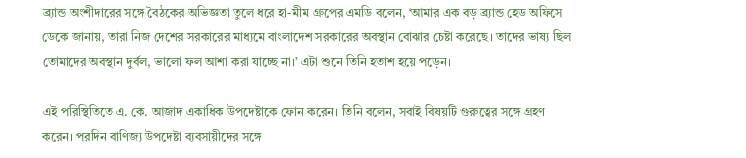ব্র্যান্ড অংশীদারের সঙ্গে বৈঠকের অভিজ্ঞতা তুলে ধরে হা-মীম গ্রুপের এমডি বলেন, ‘আমার এক বড় ব্র্যান্ড হেড অফিসে ডেকে জানায়, তারা নিজ দেশের সরকারের মাধ্যমে বাংলাদেশ সরকারের অবস্থান বোঝার চেষ্টা করেছে। তাদের ভাষ্য ছিল তোমাদের অবস্থান দুর্বল, ভালো ফল আশা করা যাচ্ছে না।’ এটা শুনে তিনি হতাশ হয়ে পড়েন।

এই পরিস্থিতিতে এ. কে. আজাদ একাধিক উপদেষ্টাকে ফোন করেন। তিনি বলেন, সবাই বিষয়টি গুরুত্বের সঙ্গে গ্রহণ করেন। পরদিন বাণিজ্য উপদেষ্টা ব্যবসায়ীদের সঙ্গে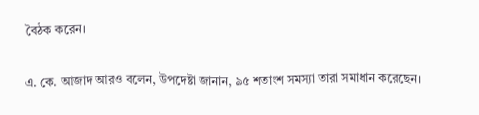বৈঠক করেন।

এ. কে. আজাদ আরও বলেন, উপদেষ্টা জানান, ৯৫ শতাংশ সমস্যা তারা সমাধান করেছেন।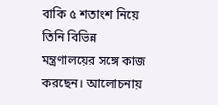বাকি ৫ শতাংশ নিয়ে তিনি বিভিন্ন মন্ত্রণালয়ের সঙ্গে কাজ করছেন। আলোচনায়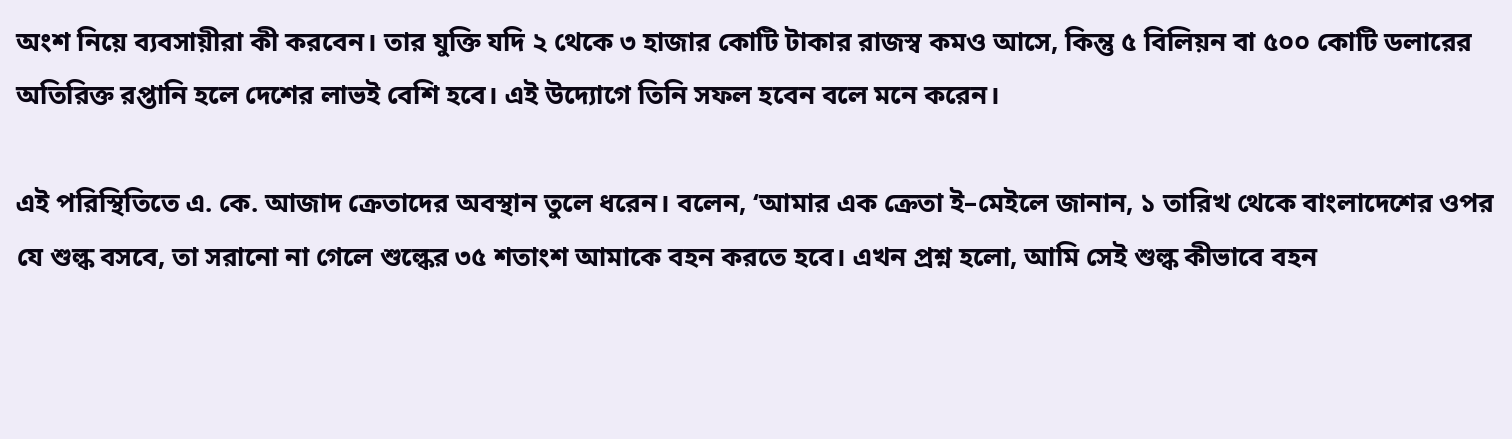অংশ নিয়ে ব্যবসায়ীরা কী করবেন। তার যুক্তি যদি ২ থেকে ৩ হাজার কোটি টাকার রাজস্ব কমও আসে, কিন্তু ৫ বিলিয়ন বা ৫০০ কোটি ডলারের অতিরিক্ত রপ্তানি হলে দেশের লাভই বেশি হবে। এই উদ্যোগে তিনি সফল হবেন বলে মনে করেন।

এই পরিস্থিতিতে এ. কে. আজাদ ক্রেতাদের অবস্থান তুলে ধরেন। বলেন, ‘আমার এক ক্রেতা ই–মেইলে জানান, ১ তারিখ থেকে বাংলাদেশের ওপর যে শুল্ক বসবে, তা সরানো না গেলে শুল্কের ৩৫ শতাংশ আমাকে বহন করতে হবে। এখন প্রশ্ন হলো, আমি সেই শুল্ক কীভাবে বহন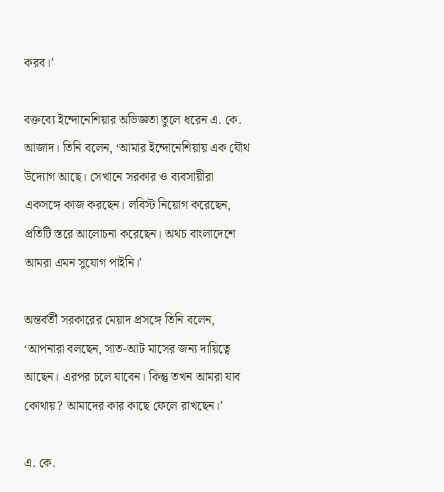করব।’

বক্তব্যে ইন্দোনেশিয়ার অভিজ্ঞতা তুলে ধরেন এ. কে. আজাদ। তিনি বলেন, ‘আমার ইন্দোনেশিয়ায় এক যৌথ উদ্যোগ আছে। সেখানে সরকার ও ব্যবসায়ীরা একসঙ্গে কাজ করছেন। লবিস্ট নিয়োগ করেছেন, প্রতিটি স্তরে আলোচনা করেছেন। অথচ বাংলাদেশে আমরা এমন সুযোগ পাইনি।’

অন্তর্বর্তী সরকারের মেয়াদ প্রসঙ্গে তিনি বলেন, ‘আপনারা বলছেন, সাত-আট মাসের জন্য দায়িত্বে আছেন। এরপর চলে যাবেন। কিন্তু তখন আমরা যাব কোথায়? আমাদের কার কাছে ফেলে রাখছেন।’

এ. কে.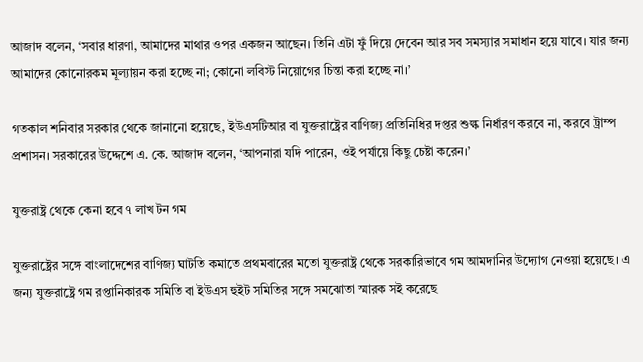আজাদ বলেন, ‘সবার ধারণা, আমাদের মাথার ওপর একজন আছেন। তিনি এটা ফুঁ দিয়ে দেবেন আর সব সমস্যার সমাধান হয়ে যাবে। যার জন্য আমাদের কোনোরকম মূল্যায়ন করা হচ্ছে না; কোনো লবিস্ট নিয়োগের চিন্তা করা হচ্ছে না।’

গতকাল শনিবার সরকার থেকে জানানো হয়েছে, ইউএসটিআর বা যুক্তরাষ্ট্রের বাণিজ্য প্রতিনিধির দপ্তর শুল্ক নির্ধারণ করবে না, করবে ট্রাম্প প্রশাসন। সরকারের উদ্দেশে এ. কে. আজাদ বলেন, ‘আপনারা যদি পারেন, ওই পর্যায়ে কিছু চেষ্টা করেন।’

যুক্তরাষ্ট্র থেকে কেনা হবে ৭ লাখ টন গম

যুক্তরাষ্ট্রের সঙ্গে বাংলাদেশের বাণিজ্য ঘাটতি কমাতে প্রথমবারের মতো যুক্তরাষ্ট্র থেকে সরকারিভাবে গম আমদানির উদ্যোগ নেওয়া হয়েছে। এ জন্য যুক্তরাষ্ট্রে গম রপ্তানিকারক সমিতি বা ইউএস হুইট সমিতির সঙ্গে সমঝোতা স্মারক সই করেছে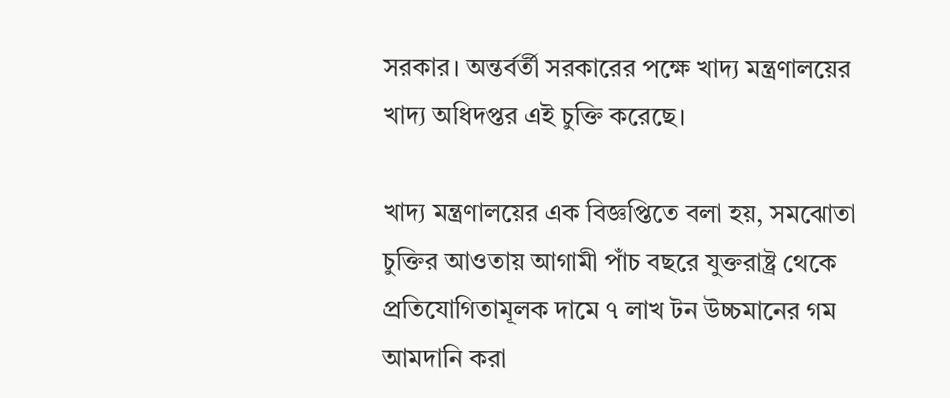সরকার। অন্তর্বর্তী সরকারের পক্ষে খাদ্য মন্ত্রণালয়ের খাদ্য অধিদপ্তর এই চুক্তি করেছে।

খাদ্য মন্ত্রণালয়ের এক বিজ্ঞপ্তিতে বলা হয়, সমঝোতা চুক্তির আওতায় আগামী পাঁচ বছরে যুক্তরাষ্ট্র থেকে প্রতিযোগিতামূলক দামে ৭ লাখ টন উচ্চমানের গম আমদানি করা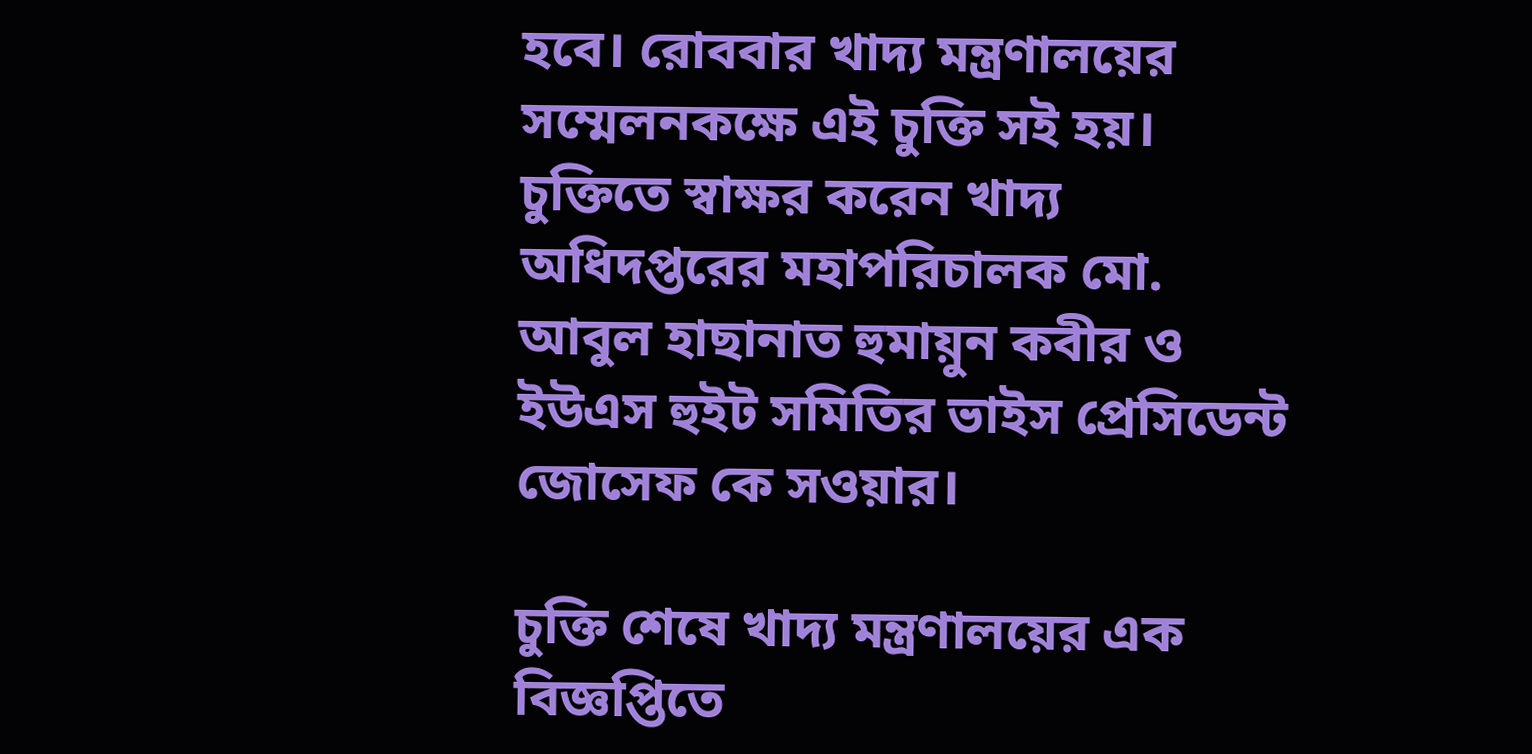হবে। রোববার খাদ্য মন্ত্রণালয়ের সম্মেলনকক্ষে এই চুক্তি সই হয়। চুক্তিতে স্বাক্ষর করেন খাদ্য অধিদপ্তরের মহাপরিচালক মো. আবুল হাছানাত হুমায়ুন কবীর ও ইউএস হুইট সমিতির ভাইস প্রেসিডেন্ট জোসেফ কে সওয়ার।

চুক্তি শেষে খাদ্য মন্ত্রণালয়ের এক বিজ্ঞপ্তিতে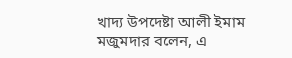খাদ্য উপদেষ্টা আলী ইমাম মজুমদার বলেন, এ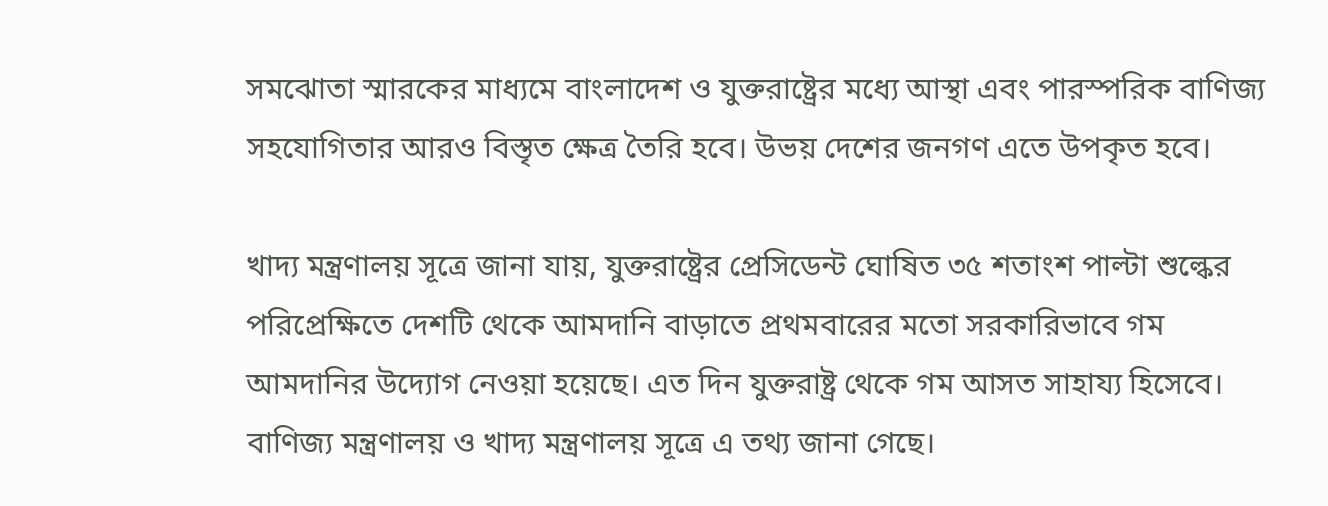সমঝোতা স্মারকের মাধ্যমে বাংলাদেশ ও যুক্তরাষ্ট্রের মধ্যে আস্থা এবং পারস্পরিক বাণিজ্য সহযোগিতার আরও বিস্তৃত ক্ষেত্র তৈরি হবে। উভয় দেশের জনগণ এতে উপকৃত হবে।

খাদ্য মন্ত্রণালয় সূত্রে জানা যায়, যুক্তরাষ্ট্রের প্রেসিডেন্ট ঘোষিত ৩৫ শতাংশ পাল্টা শুল্কের পরিপ্রেক্ষিতে দেশটি থেকে আমদানি বাড়াতে প্রথমবারের মতো সরকারিভাবে গম আমদানির উদ্যোগ নেওয়া হয়েছে। এত দিন যুক্তরাষ্ট্র থেকে গম আসত সাহায্য হিসেবে। বাণিজ্য মন্ত্রণালয় ও খাদ্য মন্ত্রণালয় সূত্রে এ তথ্য জানা গেছে।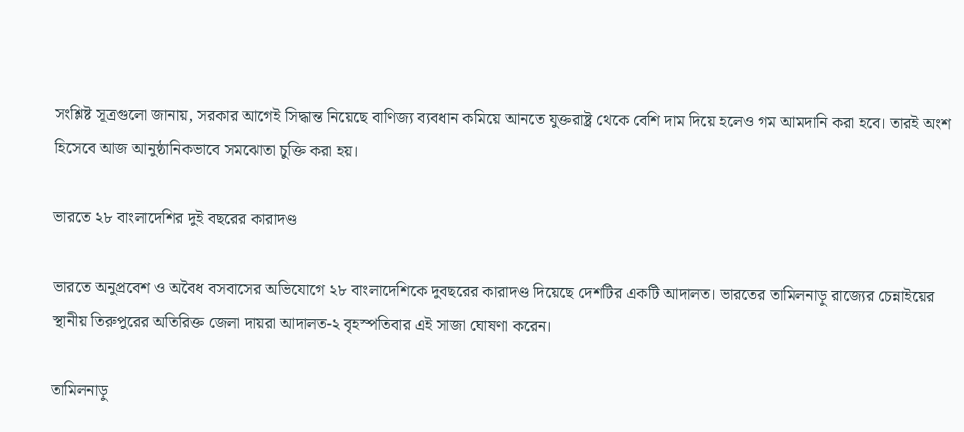সংশ্লিষ্ট সূত্রগুলো জানায়, সরকার আগেই সিদ্ধান্ত নিয়েছে বাণিজ্য ব্যবধান কমিয়ে আনতে যুক্তরাষ্ট্র থেকে বেশি দাম দিয়ে হলেও গম আমদানি করা হবে। তারই অংশ হিসেবে আজ আনুষ্ঠানিকভাবে সমঝোতা চুক্তি করা হয়।

ভারতে ২৮ বাংলাদেশির দুই বছরের কারাদণ্ড

ভারতে অনুপ্রবেশ ও অবৈধ বসবাসের অভিযোগে ২৮ বাংলাদেশিকে দুবছরের কারাদণ্ড দিয়েছে দেশটির একটি আদালত। ভারতের তামিলনাড়ু রাজ্যের চেন্নাইয়ের স্থানীয় তিরুপুরের অতিরিক্ত জেলা দায়রা আদালত-২ বৃহস্পতিবার এই সাজা ঘোষণা করেন।

তামিলনাড়ু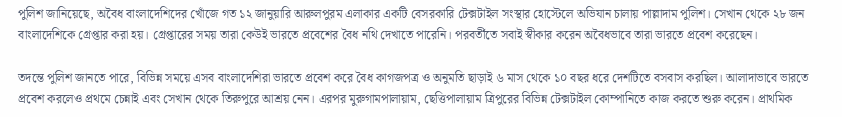পুলিশ জানিয়েছে, অবৈধ বাংলাদেশিদের খোঁজে গত ১২ জানুয়ারি আরুলপুরম এলাকার একটি বেসরকারি টেক্সটাইল সংস্থার হোস্টেলে অভিযান চালায় পাল্লাদাম পুলিশ। সেখান থেকে ২৮ জন বাংলাদেশিকে গ্রেপ্তার করা হয়। গ্রেপ্তারের সময় তারা কেউই ভারতে প্রবেশের বৈধ নথি দেখাতে পারেনি। পরবর্তীতে সবাই স্বীকার করেন অবৈধভাবে তারা ভারতে প্রবেশ করেছেন।

তদন্তে পুলিশ জানতে পারে, বিভিন্ন সময়ে এসব বাংলাদেশিরা ভারতে প্রবেশ করে বৈধ কাগজপত্র ও অনুমতি ছাড়াই ৬ মাস থেকে ১০ বছর ধরে দেশটিতে বসবাস করছিল। আলাদাভাবে ভারতে প্রবেশ করলেও প্রথমে চেন্নাই এবং সেখান থেকে তিরুপুরে আশ্রয় নেন। এরপর মুরুগামপালায়াম, ছেত্তিপালায়াম ত্রিপুরের বিভিন্ন টেক্সটাইল কোম্পানিতে কাজ করতে শুরু করেন। প্রাথমিক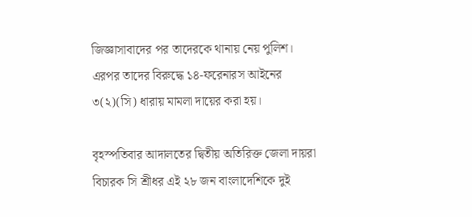জিজ্ঞাসাবাদের পর তাদেরকে থানায় নেয় পুলিশ। এরপর তাদের বিরুদ্ধে ১৪-ফরেনারস আইনের ৩(২)(সি) ধারায় মামলা দায়ের করা হয়।

বৃহস্পতিবার আদালতের দ্বিতীয় অতিরিক্ত জেলা দায়রা বিচারক সি শ্রীধর এই ২৮ জন বাংলাদেশিকে দুই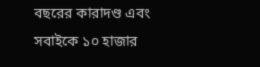বছরের কারাদণ্ড এবং সবাইকে ১০ হাজার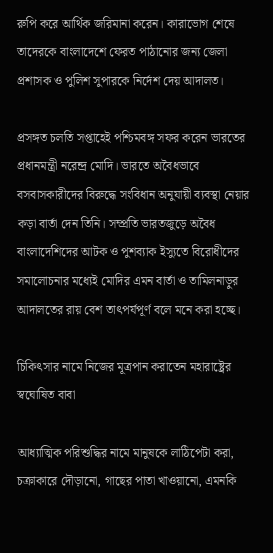রুপি করে আর্থিক জরিমানা করেন। কারাভোগ শেষে তাদেরকে বাংলাদেশে ফেরত পাঠানোর জন্য জেলা প্রশাসক ও পুলিশ সুপারকে নির্দেশ দেয় আদালত।

প্রসঙ্গত চলতি সপ্তাহেই পশ্চিমবঙ্গ সফর করেন ভারতের প্রধানমন্ত্রী নরেন্দ্র মোদি। ভারতে অবৈধভাবে বসবাসকারীদের বিরুদ্ধে সংবিধান অনুযায়ী ব্যবস্থা নেয়ার কড়া বার্তা দেন তিনি। সম্প্রতি ভারতজুড়ে অবৈধ বাংলাদেশিদের আটক ও পুশব্যাক ইস্যুতে বিরোধীদের সমালোচনার মধ্যেই মোদির এমন বার্তা ও তামিলনাড়ুর আদালতের রায় বেশ তাৎপর্যপূর্ণ বলে মনে করা হচ্ছে।

চিকিৎসার নামে নিজের মূত্রপান করাতেন মহারাষ্ট্রের স্বঘোষিত বাবা

আধ্যাত্মিক পরিশুদ্ধির নামে মানুষকে লাঠিপেটা করা, চক্রাকারে দৌড়ানো, গাছের পাতা খাওয়ানো, এমনকি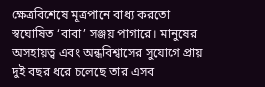ক্ষেত্রবিশেষে মূত্রপানে বাধ্য করতো স্বঘোষিত ‘বাবা’ সঞ্জয় পাগারে। মানুষের অসহায়ত্ব এবং অন্ধবিশ্বাসের সুযোগে প্রায় দুই বছর ধরে চলেছে তার এসব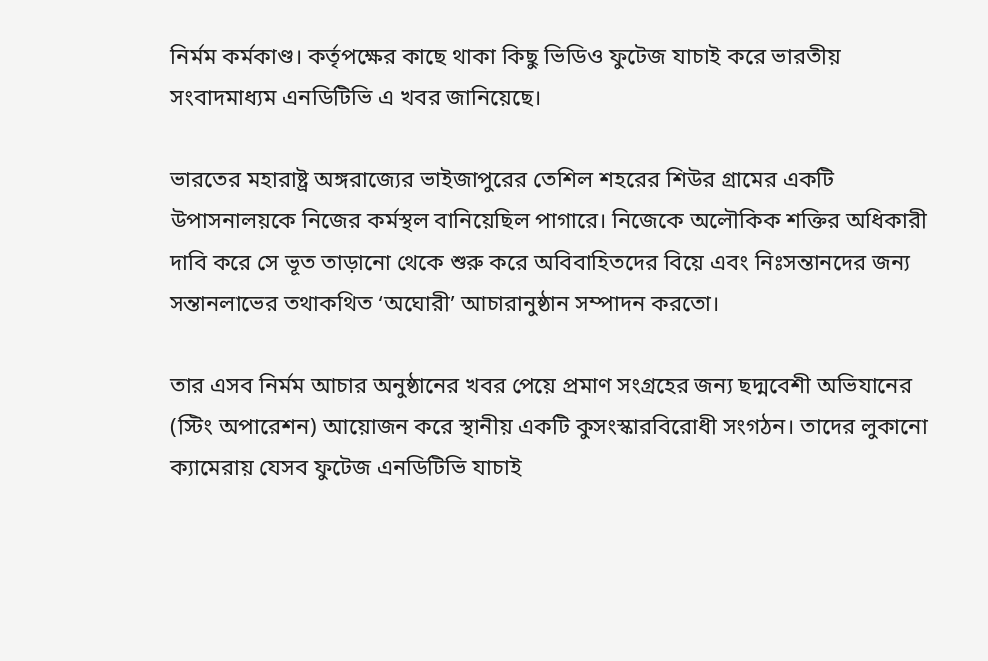নির্মম কর্মকাণ্ড। কর্তৃপক্ষের কাছে থাকা কিছু ভিডিও ফুটেজ যাচাই করে ভারতীয় সংবাদমাধ্যম এনডিটিভি এ খবর জানিয়েছে।

ভারতের মহারাষ্ট্র অঙ্গরাজ্যের ভাইজাপুরের তেশিল শহরের শিউর গ্রামের একটি উপাসনালয়কে নিজের কর্মস্থল বানিয়েছিল পাগারে। নিজেকে অলৌকিক শক্তির অধিকারী দাবি করে সে ভূত তাড়ানো থেকে শুরু করে অবিবাহিতদের বিয়ে এবং নিঃসন্তানদের জন্য সন্তানলাভের তথাকথিত ‘অঘোরী’ আচারানুষ্ঠান সম্পাদন করতো।

তার এসব নির্মম আচার অনুষ্ঠানের খবর পেয়ে প্রমাণ সংগ্রহের জন্য ছদ্মবেশী অভিযানের (স্টিং অপারেশন) আয়োজন করে স্থানীয় একটি কুসংস্কারবিরোধী সংগঠন। তাদের লুকানো ক্যামেরায় যেসব ফুটেজ এনডিটিভি যাচাই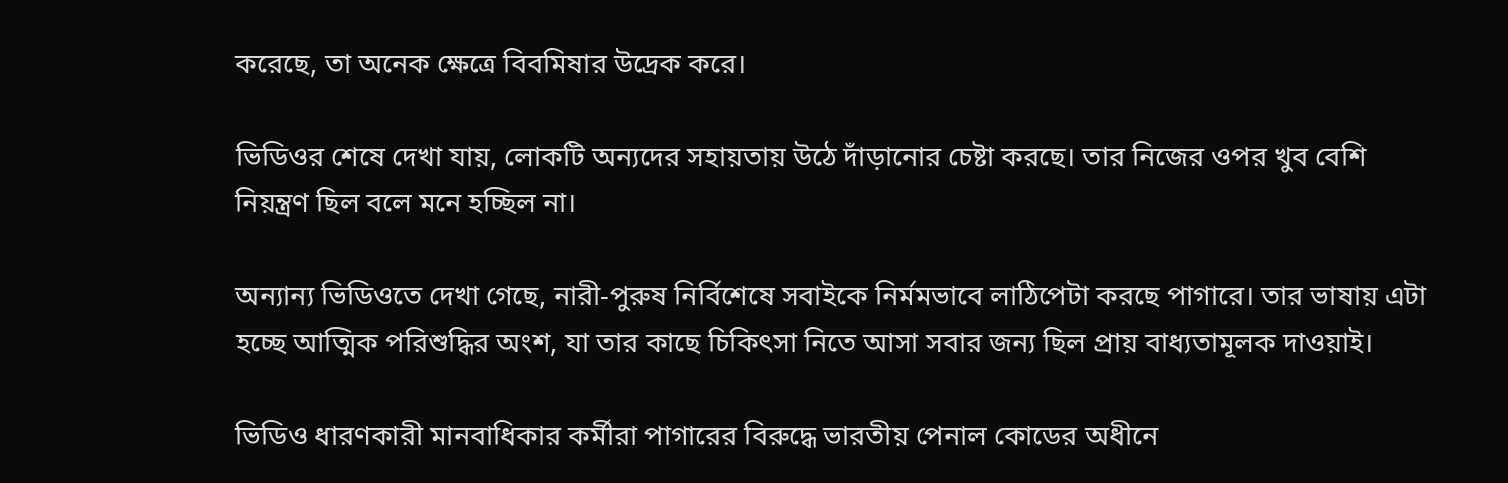করেছে, তা অনেক ক্ষেত্রে বিবমিষার উদ্রেক করে।

ভিডিওর শেষে দেখা যায়, লোকটি অন্যদের সহায়তায় উঠে দাঁড়ানোর চেষ্টা করছে। তার নিজের ওপর খুব বেশি নিয়ন্ত্রণ ছিল বলে মনে হচ্ছিল না।

অন্যান্য ভিডিওতে দেখা গেছে, নারী-পুরুষ নির্বিশেষে সবাইকে নির্মমভাবে লাঠিপেটা করছে পাগারে। তার ভাষায় এটা হচ্ছে আত্মিক পরিশুদ্ধির অংশ, যা তার কাছে চিকিৎসা নিতে আসা সবার জন্য ছিল প্রায় বাধ্যতামূলক দাওয়াই।

ভিডিও ধারণকারী মানবাধিকার কর্মীরা পাগারের বিরুদ্ধে ভারতীয় পেনাল কোডের অধীনে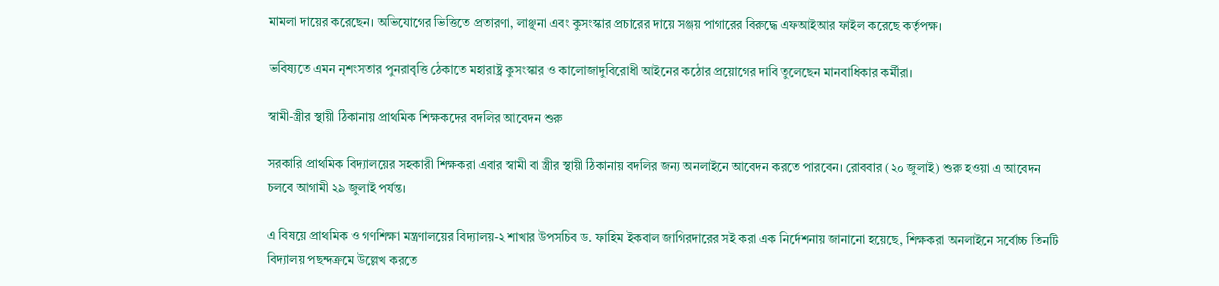মামলা দায়ের করেছেন। অভিযোগের ভিত্তিতে প্রতারণা, লাঞ্ছনা এবং কুসংস্কার প্রচারের দায়ে সঞ্জয় পাগারের বিরুদ্ধে এফআইআর ফাইল করেছে কর্তৃপক্ষ।

ভবিষ্যতে এমন নৃশংসতার পুনরাবৃত্তি ঠেকাতে মহারাষ্ট্র কুসংস্কার ও কালোজাদুবিরোধী আইনের কঠোর প্রয়োগের দাবি তুলেছেন মানবাধিকার কর্মীরা।

স্বামী-স্ত্রীর স্থায়ী ঠিকানায় প্রাথমিক শিক্ষকদের বদলির আবেদন শুরু

সরকারি প্রাথমিক বিদ্যালয়ের সহকারী শিক্ষকরা এবার স্বামী বা স্ত্রীর স্থায়ী ঠিকানায় বদলির জন্য অনলাইনে আবেদন করতে পারবেন। রোববার (২০ জুলাই) শুরু হওয়া এ আবেদন চলবে আগামী ২৯ জুলাই পর্যন্ত।

এ বিষয়ে প্রাথমিক ও গণশিক্ষা মন্ত্রণালয়ের বিদ্যালয়-২ শাখার উপসচিব ড. ফাহিম ইকবাল জাগিরদারের সই করা এক নির্দেশনায় জানানো হয়েছে, শিক্ষকরা অনলাইনে সর্বোচ্চ তিনটি বিদ্যালয় পছন্দক্রমে উল্লেখ করতে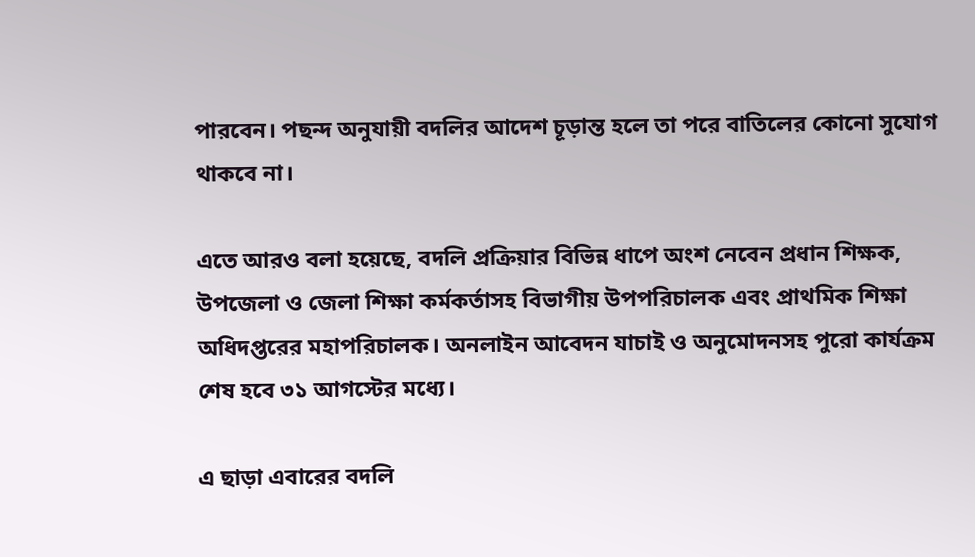পারবেন। পছন্দ অনুযায়ী বদলির আদেশ চূড়ান্ত হলে তা পরে বাতিলের কোনো সুযোগ থাকবে না।

এতে আরও বলা হয়েছে, বদলি প্রক্রিয়ার বিভিন্ন ধাপে অংশ নেবেন প্রধান শিক্ষক, উপজেলা ও জেলা শিক্ষা কর্মকর্তাসহ বিভাগীয় উপপরিচালক এবং প্রাথমিক শিক্ষা অধিদপ্তরের মহাপরিচালক। অনলাইন আবেদন যাচাই ও অনুমোদনসহ পুরো কার্যক্রম শেষ হবে ৩১ আগস্টের মধ্যে।

এ ছাড়া এবারের বদলি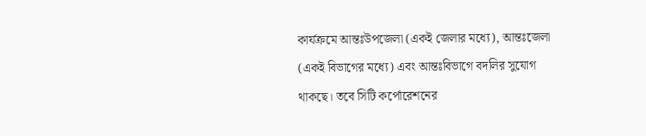কার্যক্রমে আন্তঃউপজেলা (একই জেলার মধ্যে), আন্তঃজেলা (একই বিভাগের মধ্যে) এবং আন্তঃবিভাগে বদলির সুযোগ থাকছে। তবে সিটি কর্পোরেশনের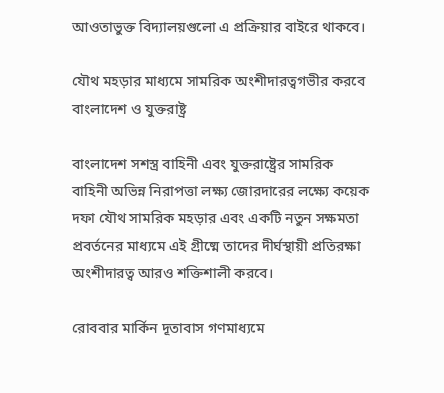আওতাভুক্ত বিদ্যালয়গুলো এ প্রক্রিয়ার বাইরে থাকবে।

যৌথ মহড়ার মাধ্যমে সামরিক অংশীদারত্বগভীর করবে বাংলাদেশ ও যুক্তরাষ্ট্র

বাংলাদেশ সশস্ত্র বাহিনী এবং যুক্তরাষ্ট্রের সামরিক বাহিনী অভিন্ন নিরাপত্তা লক্ষ্য জোরদারের লক্ষ্যে কয়েক দফা যৌথ সামরিক মহড়ার এবং একটি নতুন সক্ষমতা প্রবর্তনের মাধ্যমে এই গ্রীষ্মে তাদের দীর্ঘস্থায়ী প্রতিরক্ষা অংশীদারত্ব আরও শক্তিশালী করবে।

রোববার মার্কিন দূতাবাস গণমাধ্যমে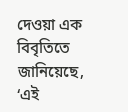দেওয়া এক বিবৃতিতে জানিয়েছে, ‘এই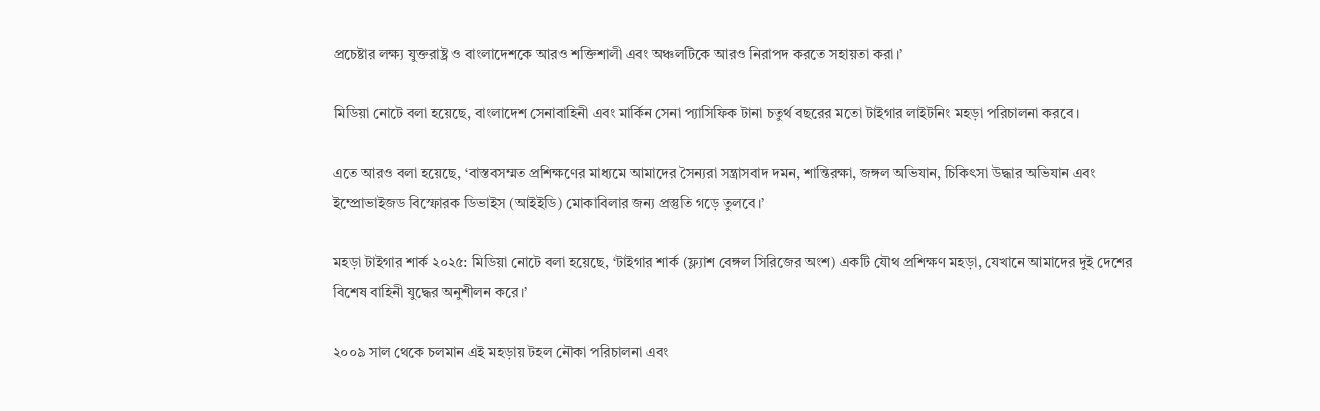প্রচেষ্টার লক্ষ্য যুক্তরাষ্ট্র ও বাংলাদেশকে আরও শক্তিশালী এবং অঞ্চলটিকে আরও নিরাপদ করতে সহায়তা করা।’

মিডিয়া নোটে বলা হয়েছে, বাংলাদেশ সেনাবাহিনী এবং মার্কিন সেনা প্যাসিফিক টানা চতুর্থ বছরের মতো টাইগার লাইটনিং মহড়া পরিচালনা করবে।

এতে আরও বলা হয়েছে, ‘বাস্তবসম্মত প্রশিক্ষণের মাধ্যমে আমাদের সৈন্যরা সন্ত্রাসবাদ দমন, শান্তিরক্ষা, জঙ্গল অভিযান, চিকিৎসা উদ্ধার অভিযান এবং ইম্প্রোভাইজড বিস্ফোরক ডিভাইস (আইইডি) মোকাবিলার জন্য প্রস্তুতি গড়ে তুলবে।’

মহড়া টাইগার শার্ক ২০২৫: মিডিয়া নোটে বলা হয়েছে, ‘টাইগার শার্ক (ফ্ল্যাশ বেঙ্গল সিরিজের অংশ) একটি যৌথ প্রশিক্ষণ মহড়া, যেখানে আমাদের দুই দেশের বিশেষ বাহিনী যুদ্ধের অনুশীলন করে।’

২০০৯ সাল থেকে চলমান এই মহড়ায় টহল নৌকা পরিচালনা এবং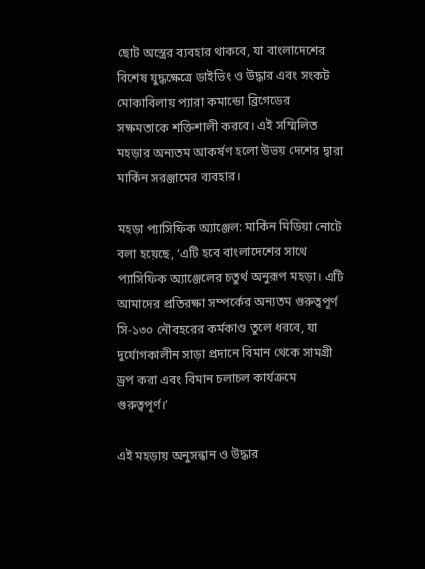ছোট অস্ত্রের ব্যবহার থাকবে, যা বাংলাদেশের বিশেষ যুদ্ধক্ষেত্রে ডাইভিং ও উদ্ধার এবং সংকট মোকাবিলায় প্যারা কমান্ডো ব্রিগেডের সক্ষমতাকে শক্তিশালী করবে। এই সম্মিলিত মহড়ার অন্যতম আকর্ষণ হলো উভয় দেশের দ্বারা মার্কিন সরঞ্জামের ব্যবহার।

মহড়া প্যাসিফিক অ্যাঞ্জেল: মার্কিন মিডিয়া নোটে বলা হয়েছে, ‘এটি হবে বাংলাদেশের সাথে প্যাসিফিক অ্যাঞ্জেলের চতুর্থ অনুরূপ মহড়া। এটি আমাদের প্রতিরক্ষা সম্পর্কের অন্যতম গুরুত্বপূর্ণ সি-১৩০ নৌবহরের কর্মকাণ্ড তুলে ধরবে, যা দুর্যোগকালীন সাড়া প্রদানে বিমান থেকে সামগ্রী ড্রপ করা এবং বিমান চলাচল কার্যক্রমে গুরুত্বপূর্ণ।’

এই মহড়ায় অনুসন্ধান ও উদ্ধার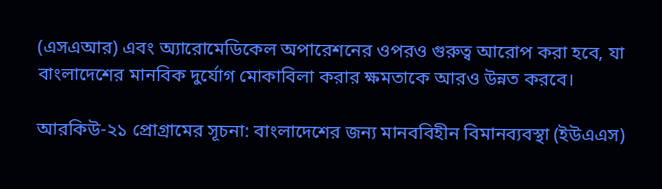(এসএআর) এবং অ্যারোমেডিকেল অপারেশনের ওপরও গুরুত্ব আরোপ করা হবে, যা বাংলাদেশের মানবিক দুর্যোগ মোকাবিলা করার ক্ষমতাকে আরও উন্নত করবে।

আরকিউ-২১ প্রোগ্রামের সূচনা: বাংলাদেশের জন্য মানববিহীন বিমানব্যবস্থা (ইউএএস)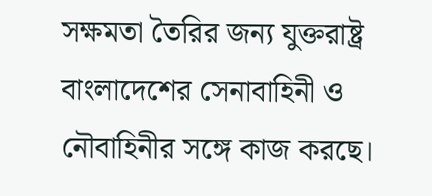সক্ষমতা তৈরির জন্য যুক্তরাষ্ট্র বাংলাদেশের সেনাবাহিনী ও নৌবাহিনীর সঙ্গে কাজ করছে।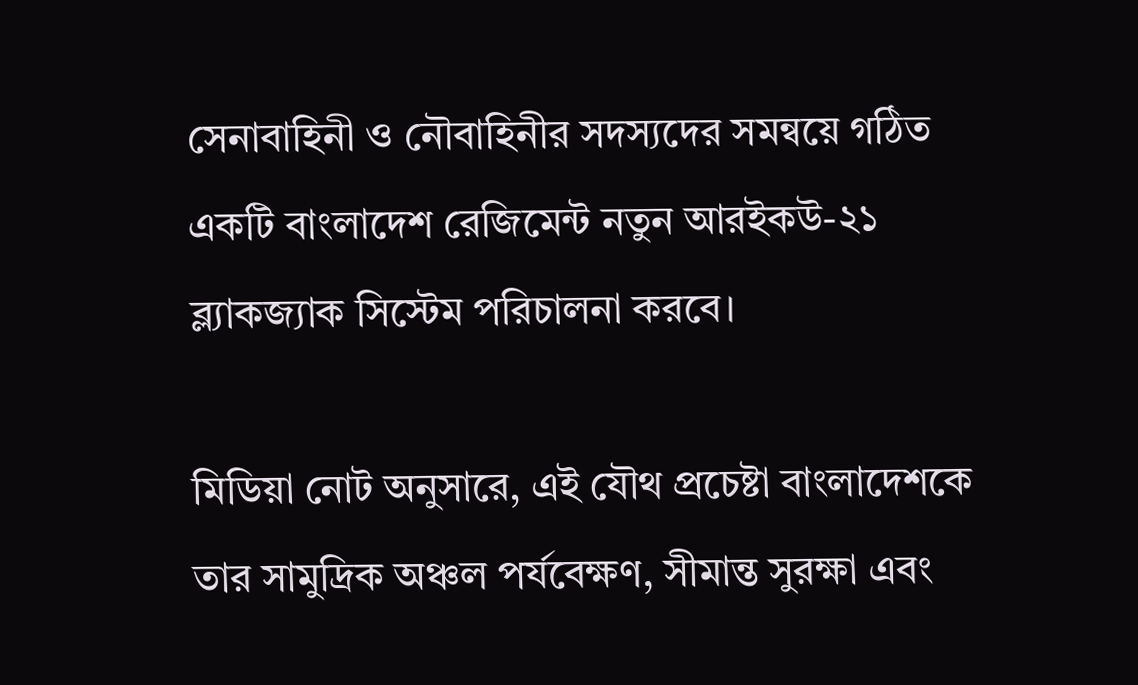সেনাবাহিনী ও নৌবাহিনীর সদস্যদের সমন্বয়ে গঠিত একটি বাংলাদেশ রেজিমেন্ট নতুন আরইকউ-২১ ব্ল্যাকজ্যাক সিস্টেম পরিচালনা করবে।

মিডিয়া নোট অনুসারে, এই যৌথ প্রচেষ্টা বাংলাদেশকে তার সামুদ্রিক অঞ্চল পর্যবেক্ষণ, সীমান্ত সুরক্ষা এবং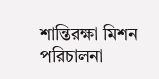শান্তিরক্ষা মিশন পরিচালনা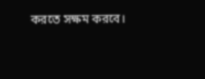করতে সক্ষম করবে।